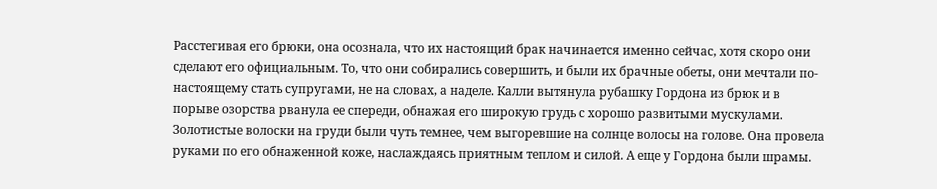Расстегивая его брюки, она осознала, что их настоящий брак начинается именно сейчас, хотя скоро они сделают его официальным. То, что они собирались совершить, и были их брачные обеты, они мечтали по-настоящему стать супругами, не на словах, а наделе. Калли вытянула рубашку Гордона из брюк и в порыве озорства рванула ее спереди, обнажая его широкую грудь с хорошо развитыми мускулами. Золотистые волоски на груди были чуть темнее, чем выгоревшие на солнце волосы на голове. Она провела руками по его обнаженной коже, наслаждаясь приятным теплом и силой. А еще у Гордона были шрамы.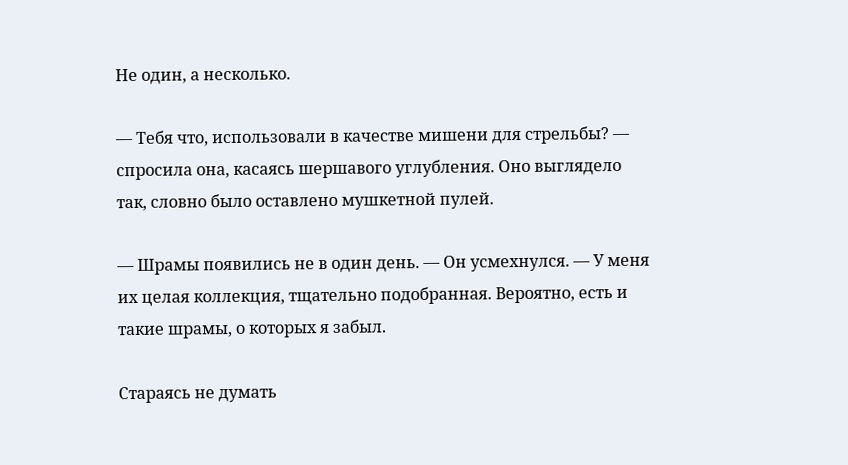Не один, а несколько.

— Тебя что, использовали в качестве мишени для стрельбы? — спросила она, касаясь шершавого углубления. Оно выглядело так, словно было оставлено мушкетной пулей.

— Шрамы появились не в один день. — Он усмехнулся. — У меня их целая коллекция, тщательно подобранная. Вероятно, есть и такие шрамы, о которых я забыл.

Стараясь не думать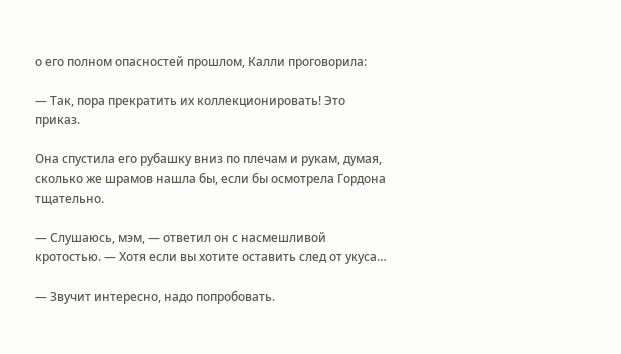о его полном опасностей прошлом, Калли проговорила:

— Так, пора прекратить их коллекционировать! Это приказ.

Она спустила его рубашку вниз по плечам и рукам, думая, сколько же шрамов нашла бы, если бы осмотрела Гордона тщательно.

— Слушаюсь, мэм, — ответил он с насмешливой кротостью. — Хотя если вы хотите оставить след от укуса…

— Звучит интересно, надо попробовать.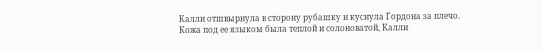Калли отшвырнула в сторону рубашку и куснула Гордона за плечо. Кожа под ее языком была теплой и солоноватой, Калли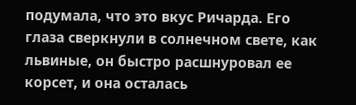подумала, что это вкус Ричарда. Его глаза сверкнули в солнечном свете, как львиные, он быстро расшнуровал ее корсет, и она осталась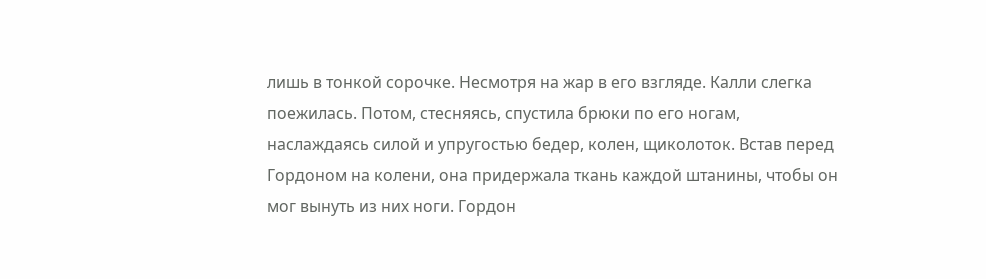лишь в тонкой сорочке. Несмотря на жар в его взгляде. Калли слегка поежилась. Потом, стесняясь, спустила брюки по его ногам, наслаждаясь силой и упругостью бедер, колен, щиколоток. Встав перед Гордоном на колени, она придержала ткань каждой штанины, чтобы он мог вынуть из них ноги. Гордон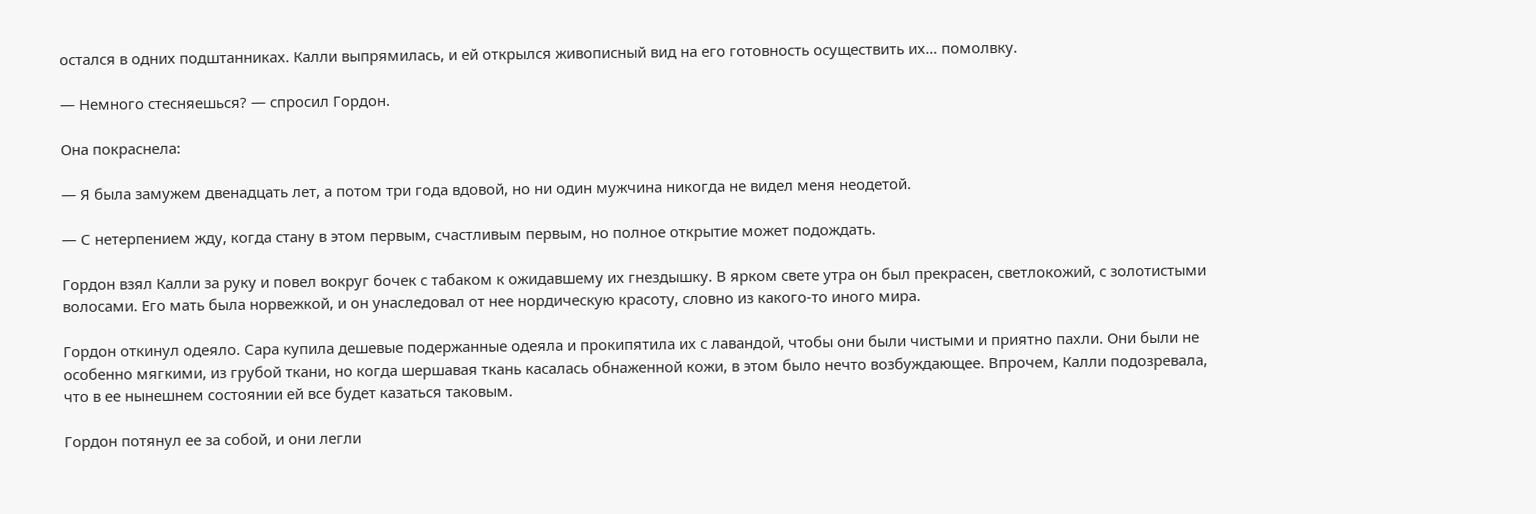остался в одних подштанниках. Калли выпрямилась, и ей открылся живописный вид на его готовность осуществить их… помолвку.

— Немного стесняешься? — спросил Гордон.

Она покраснела:

— Я была замужем двенадцать лет, а потом три года вдовой, но ни один мужчина никогда не видел меня неодетой.

— С нетерпением жду, когда стану в этом первым, счастливым первым, но полное открытие может подождать.

Гордон взял Калли за руку и повел вокруг бочек с табаком к ожидавшему их гнездышку. В ярком свете утра он был прекрасен, светлокожий, с золотистыми волосами. Его мать была норвежкой, и он унаследовал от нее нордическую красоту, словно из какого-то иного мира.

Гордон откинул одеяло. Сара купила дешевые подержанные одеяла и прокипятила их с лавандой, чтобы они были чистыми и приятно пахли. Они были не особенно мягкими, из грубой ткани, но когда шершавая ткань касалась обнаженной кожи, в этом было нечто возбуждающее. Впрочем, Калли подозревала, что в ее нынешнем состоянии ей все будет казаться таковым.

Гордон потянул ее за собой, и они легли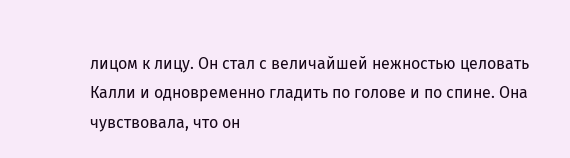лицом к лицу. Он стал с величайшей нежностью целовать Калли и одновременно гладить по голове и по спине. Она чувствовала, что он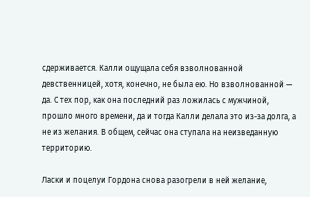сдерживается. Калли ощущала себя взволнованной девственницей, хотя, конечно, не была ею. Но взволнованной — да. С тех пор, как она последний раз ложилась с мужчиной, прошло много времени, да и тогда Калли делала это из-за долга, а не из желания. В общем, сейчас она ступала на неизведанную территорию.

Ласки и поцелуи Гордона снова разогрели в ней желание,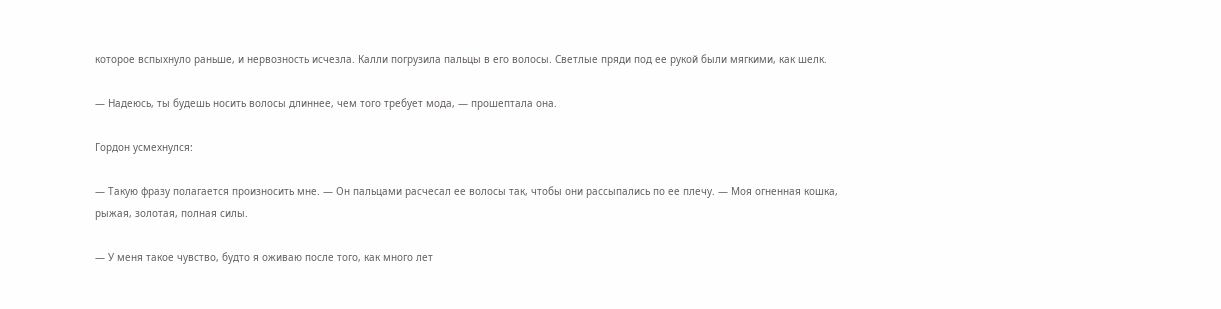которое вспыхнуло раньше, и нервозность исчезла. Калли погрузила пальцы в его волосы. Светлые пряди под ее рукой были мягкими, как шелк.

— Надеюсь, ты будешь носить волосы длиннее, чем того требует мода, — прошептала она.

Гордон усмехнулся:

— Такую фразу полагается произносить мне. — Он пальцами расчесал ее волосы так, чтобы они рассыпались по ее плечу. — Моя огненная кошка, рыжая, золотая, полная силы.

— У меня такое чувство, будто я оживаю после того, как много лет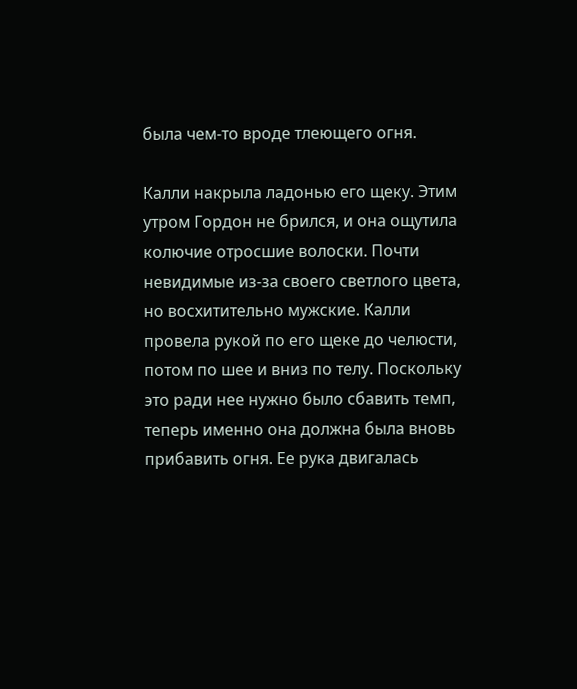была чем-то вроде тлеющего огня.

Калли накрыла ладонью его щеку. Этим утром Гордон не брился, и она ощутила колючие отросшие волоски. Почти невидимые из-за своего светлого цвета, но восхитительно мужские. Калли провела рукой по его щеке до челюсти, потом по шее и вниз по телу. Поскольку это ради нее нужно было сбавить темп, теперь именно она должна была вновь прибавить огня. Ее рука двигалась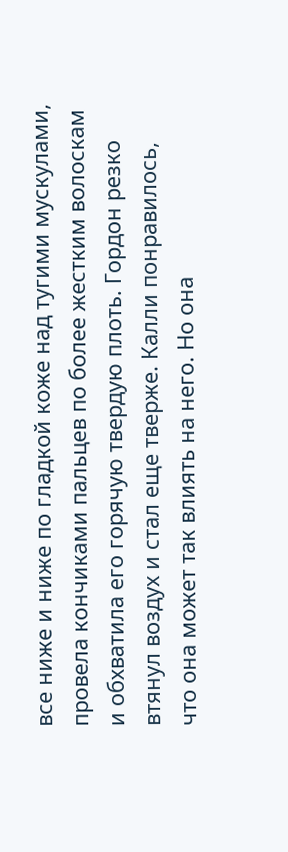все ниже и ниже по гладкой коже над тугими мускулами, провела кончиками пальцев по более жестким волоскам и обхватила его горячую твердую плоть. Гордон резко втянул воздух и стал еще тверже. Калли понравилось, что она может так влиять на него. Но она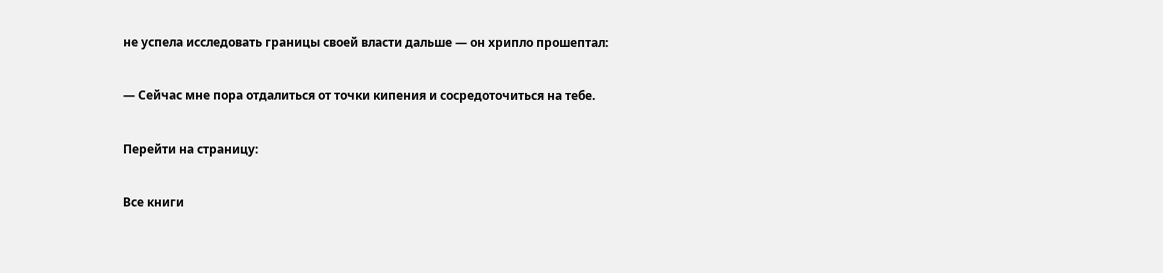не успела исследовать границы своей власти дальше — он хрипло прошептал:

— Сейчас мне пора отдалиться от точки кипения и сосредоточиться на тебе.

Перейти на страницу:

Все книги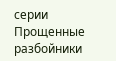серии Прощенные разбойники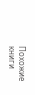Похожие книги